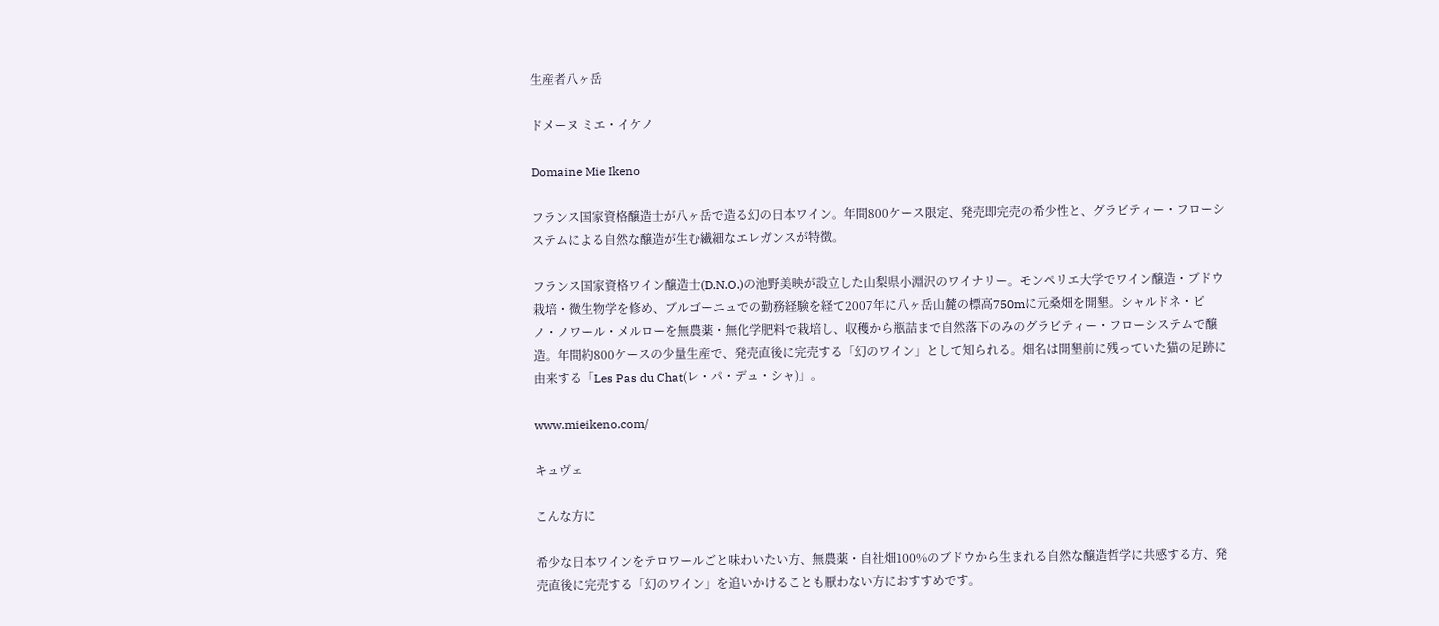生産者八ヶ岳

ドメーヌ ミエ・イケノ

Domaine Mie Ikeno

フランス国家資格醸造士が八ヶ岳で造る幻の日本ワイン。年間800ケース限定、発売即完売の希少性と、グラビティー・フローシステムによる自然な醸造が生む繊細なエレガンスが特徴。

フランス国家資格ワイン醸造士(D.N.O.)の池野美映が設立した山梨県小淵沢のワイナリー。モンペリエ大学でワイン醸造・ブドウ栽培・微生物学を修め、ブルゴーニュでの勤務経験を経て2007年に八ヶ岳山麓の標高750mに元桑畑を開墾。シャルドネ・ピノ・ノワール・メルローを無農薬・無化学肥料で栽培し、収穫から瓶詰まで自然落下のみのグラビティー・フローシステムで醸造。年間約800ケースの少量生産で、発売直後に完売する「幻のワイン」として知られる。畑名は開墾前に残っていた猫の足跡に由来する「Les Pas du Chat(レ・パ・デュ・シャ)」。

www.mieikeno.com/

キュヴェ

こんな方に

希少な日本ワインをテロワールごと味わいたい方、無農薬・自社畑100%のブドウから生まれる自然な醸造哲学に共感する方、発売直後に完売する「幻のワイン」を追いかけることも厭わない方におすすめです。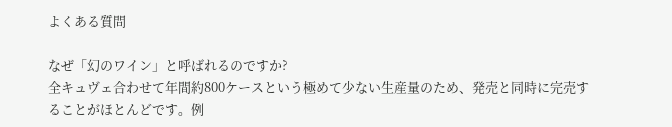よくある質問

なぜ「幻のワイン」と呼ばれるのですか?
全キュヴェ合わせて年間約800ケースという極めて少ない生産量のため、発売と同時に完売することがほとんどです。例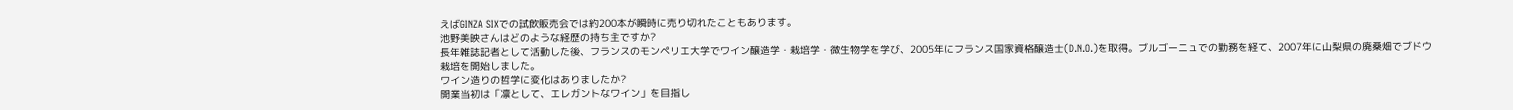えばGINZA SIXでの試飲販売会では約200本が瞬時に売り切れたこともあります。
池野美映さんはどのような経歴の持ち主ですか?
長年雑誌記者として活動した後、フランスのモンペリエ大学でワイン醸造学・栽培学・微生物学を学び、2005年にフランス国家資格醸造士(D.N.O.)を取得。ブルゴーニュでの勤務を経て、2007年に山梨県の廃桑畑でブドウ栽培を開始しました。
ワイン造りの哲学に変化はありましたか?
開業当初は「凛として、エレガントなワイン」を目指し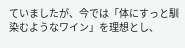ていましたが、今では「体にすっと馴染むようなワイン」を理想とし、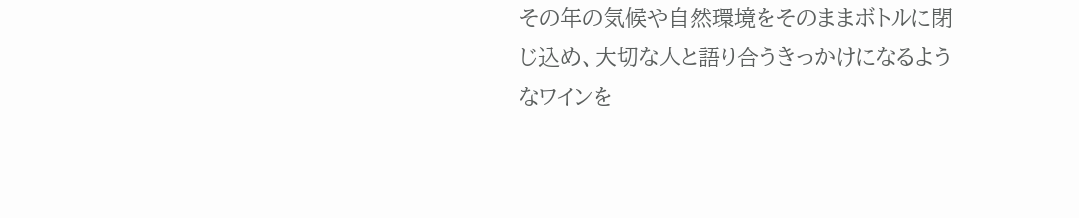その年の気候や自然環境をそのままボトルに閉じ込め、大切な人と語り合うきっかけになるようなワインを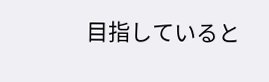目指していると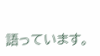語っています。